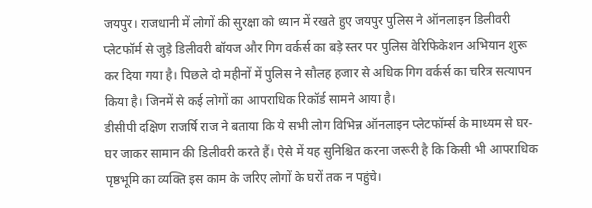जयपुर। राजधानी में लोगों की सुरक्षा को ध्यान में रखते हुए जयपुर पुलिस ने ऑनलाइन डिलीवरी प्लेटफॉर्म से जुड़े डिलीवरी बॉयज और गिग वर्कर्स का बड़े स्तर पर पुलिस वेरिफिकेशन अभियान शुरू कर दिया गया है। पिछले दो महीनों में पुलिस ने सौलह हजार से अधिक गिग वर्कर्स का चरित्र सत्यापन किया है। जिनमें से कई लोगों का आपराधिक रिकॉर्ड सामने आया है।
डीसीपी दक्षिण राजर्षि राज ने बताया कि ये सभी लोग विभिन्न ऑनलाइन प्लेटफॉर्म्स के माध्यम से घर-घर जाकर सामान की डिलीवरी करते हैं। ऐसे में यह सुनिश्चित करना जरूरी है कि किसी भी आपराधिक पृष्ठभूमि का व्यक्ति इस काम के जरिए लोगों के घरों तक न पहुंचे।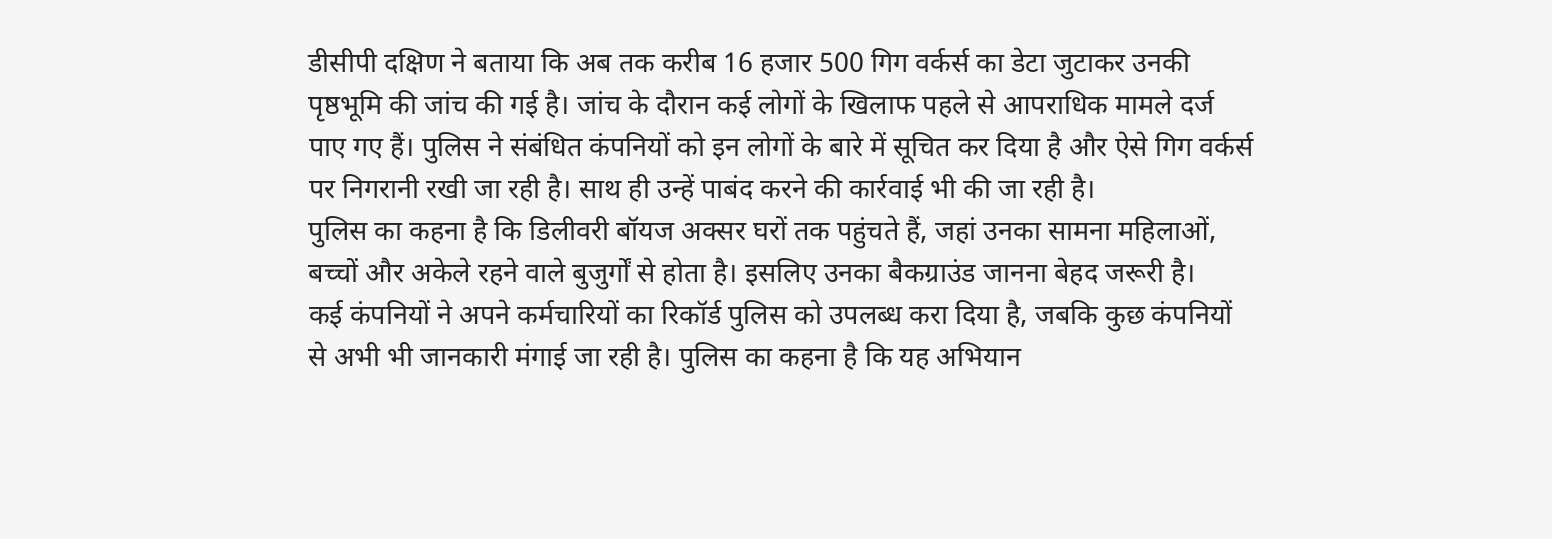डीसीपी दक्षिण ने बताया कि अब तक करीब 16 हजार 500 गिग वर्कर्स का डेटा जुटाकर उनकी पृष्ठभूमि की जांच की गई है। जांच के दौरान कई लोगों के खिलाफ पहले से आपराधिक मामले दर्ज पाए गए हैं। पुलिस ने संबंधित कंपनियों को इन लोगों के बारे में सूचित कर दिया है और ऐसे गिग वर्कर्स पर निगरानी रखी जा रही है। साथ ही उन्हें पाबंद करने की कार्रवाई भी की जा रही है।
पुलिस का कहना है कि डिलीवरी बॉयज अक्सर घरों तक पहुंचते हैं, जहां उनका सामना महिलाओं, बच्चों और अकेले रहने वाले बुजुर्गों से होता है। इसलिए उनका बैकग्राउंड जानना बेहद जरूरी है।
कई कंपनियों ने अपने कर्मचारियों का रिकॉर्ड पुलिस को उपलब्ध करा दिया है, जबकि कुछ कंपनियों से अभी भी जानकारी मंगाई जा रही है। पुलिस का कहना है कि यह अभियान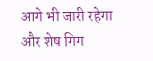आगे भी जारी रहेगा और शेष गिग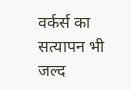वर्कर्स का सत्यापन भी जल्द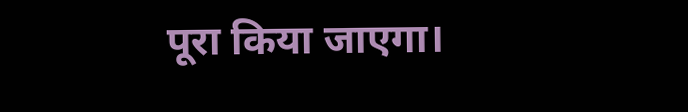पूरा किया जाएगा।